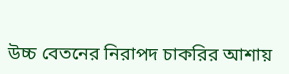উচ্চ বেতনের নিরাপদ চাকরির আশায়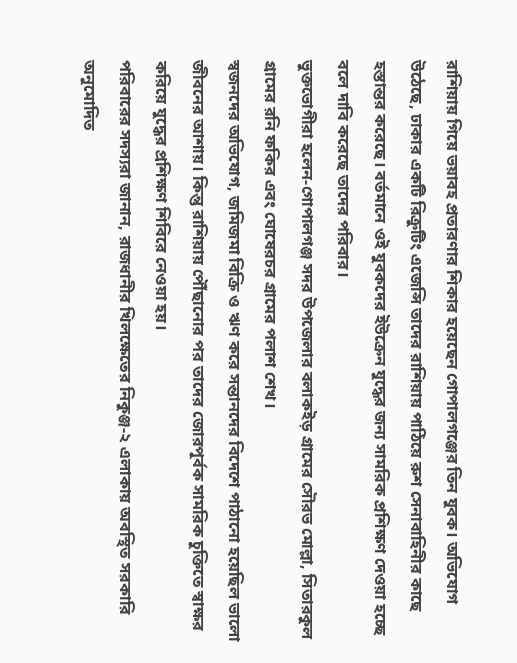রাশিয়ায় গিয়ে ভয়াবহ প্রতারণার শিকার হয়েছেন গোপালগঞ্জের তিন যুবক। অভিযোগ উঠেছে, ঢাকার একটি রিক্রুটিং এজেন্সি তাদের রাশিয়ায় পাঠিয়ে রুশ সেনাবাহিনীর কাছে হস্তান্তর করেছে। বর্তমানে ওই যুবকদের ইউক্রেন যুদ্ধের জন্য সামরিক প্রশিক্ষণ দেওয়া হচ্ছে বলে দাবি করেছে তাদের পরিবার।
ভুক্তভোগীরা হলেন-গোপালগঞ্জ সদর উপজেলার বলাকইড় গ্রামের সৌরভ মোল্লা, সিতারকুল গ্রামের রনি ফকির এবং ঘোষেরচর গ্রামের পলাশ শেখ।
স্বজনদের অভিযোগ, জমিজমা বিক্রি ও ঋণ করে সন্তানদের বিদেশে পাঠানো হয়েছিল ভালো জীবনের আশায়। কিন্তু রাশিয়ায় পৌঁছানোর পর তাদের জোরপূর্বক সামরিক চুক্তিতে স্বাক্ষর করিয়ে যুদ্ধের প্রশিক্ষণ শিবিরে নেওয়া হয়।
পরিবারের সদস্যরা জানান, রাজধানীর খিলক্ষেতের নিকুঞ্জ-২ এলাকায় অবস্থিত সরকারি অনুমোদিত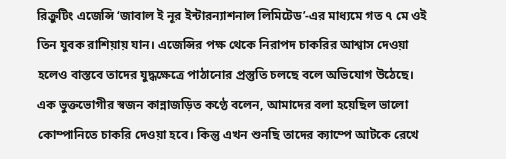রিক্রুটিং এজেন্সি ‘জাবাল ই নূর ইন্টারন্যাশনাল লিমিটেড’-এর মাধ্যমে গত ৭ মে ওই তিন যুবক রাশিয়ায় যান। এজেন্সির পক্ষ থেকে নিরাপদ চাকরির আশ্বাস দেওয়া হলেও বাস্তবে তাদের যুদ্ধক্ষেত্রে পাঠানোর প্রস্তুতি চলছে বলে অভিযোগ উঠেছে।
এক ভুক্তভোগীর স্বজন কান্নাজড়িত কণ্ঠে বলেন, আমাদের বলা হয়েছিল ভালো কোম্পানিতে চাকরি দেওয়া হবে। কিন্তু এখন শুনছি তাদের ক্যাম্পে আটকে রেখে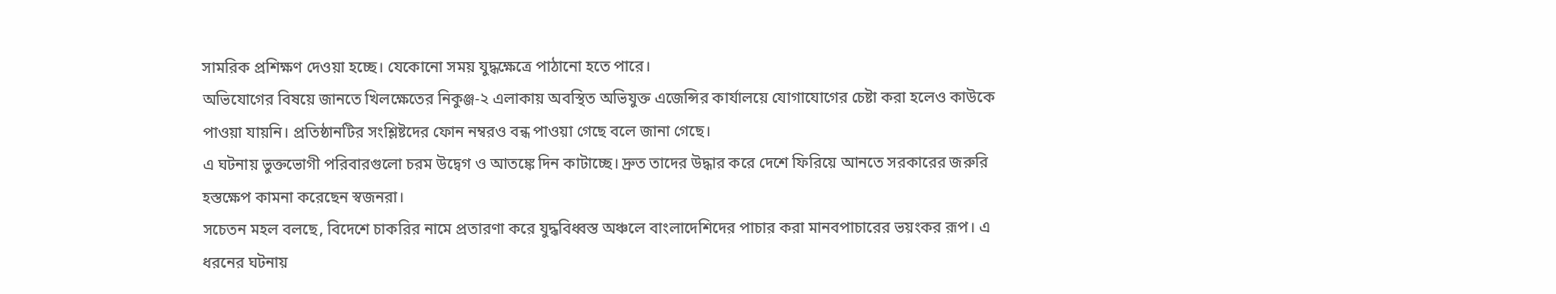সামরিক প্রশিক্ষণ দেওয়া হচ্ছে। যেকোনো সময় যুদ্ধক্ষেত্রে পাঠানো হতে পারে।
অভিযোগের বিষয়ে জানতে খিলক্ষেতের নিকুঞ্জ-২ এলাকায় অবস্থিত অভিযুক্ত এজেন্সির কার্যালয়ে যোগাযোগের চেষ্টা করা হলেও কাউকে পাওয়া যায়নি। প্রতিষ্ঠানটির সংশ্লিষ্টদের ফোন নম্বরও বন্ধ পাওয়া গেছে বলে জানা গেছে।
এ ঘটনায় ভুক্তভোগী পরিবারগুলো চরম উদ্বেগ ও আতঙ্কে দিন কাটাচ্ছে। দ্রুত তাদের উদ্ধার করে দেশে ফিরিয়ে আনতে সরকারের জরুরি হস্তক্ষেপ কামনা করেছেন স্বজনরা।
সচেতন মহল বলছে, বিদেশে চাকরির নামে প্রতারণা করে যুদ্ধবিধ্বস্ত অঞ্চলে বাংলাদেশিদের পাচার করা মানবপাচারের ভয়ংকর রূপ। এ ধরনের ঘটনায়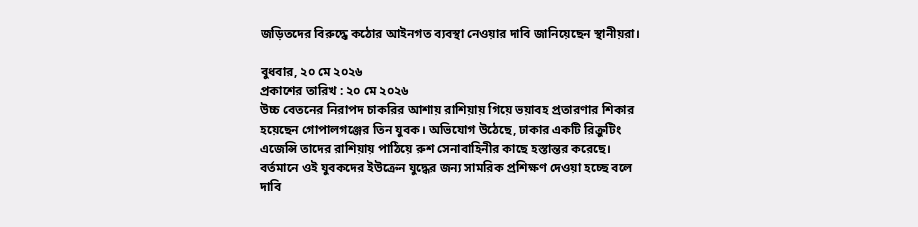জড়িতদের বিরুদ্ধে কঠোর আইনগত ব্যবস্থা নেওয়ার দাবি জানিয়েছেন স্থানীয়রা।

বুধবার, ২০ মে ২০২৬
প্রকাশের তারিখ : ২০ মে ২০২৬
উচ্চ বেতনের নিরাপদ চাকরির আশায় রাশিয়ায় গিয়ে ভয়াবহ প্রতারণার শিকার হয়েছেন গোপালগঞ্জের তিন যুবক। অভিযোগ উঠেছে, ঢাকার একটি রিক্রুটিং এজেন্সি তাদের রাশিয়ায় পাঠিয়ে রুশ সেনাবাহিনীর কাছে হস্তান্তর করেছে। বর্তমানে ওই যুবকদের ইউক্রেন যুদ্ধের জন্য সামরিক প্রশিক্ষণ দেওয়া হচ্ছে বলে দাবি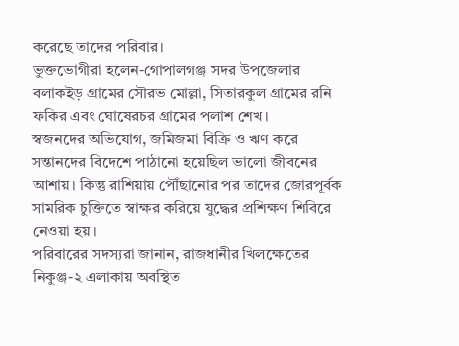করেছে তাদের পরিবার।
ভুক্তভোগীরা হলেন-গোপালগঞ্জ সদর উপজেলার বলাকইড় গ্রামের সৌরভ মোল্লা, সিতারকুল গ্রামের রনি ফকির এবং ঘোষেরচর গ্রামের পলাশ শেখ।
স্বজনদের অভিযোগ, জমিজমা বিক্রি ও ঋণ করে সন্তানদের বিদেশে পাঠানো হয়েছিল ভালো জীবনের আশায়। কিন্তু রাশিয়ায় পৌঁছানোর পর তাদের জোরপূর্বক সামরিক চুক্তিতে স্বাক্ষর করিয়ে যুদ্ধের প্রশিক্ষণ শিবিরে নেওয়া হয়।
পরিবারের সদস্যরা জানান, রাজধানীর খিলক্ষেতের নিকুঞ্জ-২ এলাকায় অবস্থিত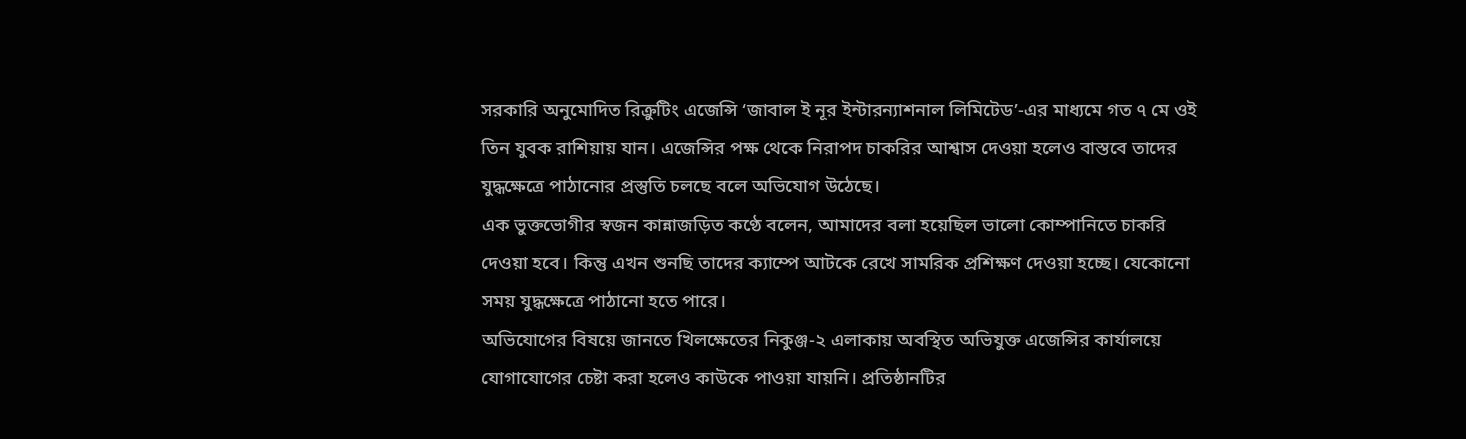সরকারি অনুমোদিত রিক্রুটিং এজেন্সি ‘জাবাল ই নূর ইন্টারন্যাশনাল লিমিটেড’-এর মাধ্যমে গত ৭ মে ওই তিন যুবক রাশিয়ায় যান। এজেন্সির পক্ষ থেকে নিরাপদ চাকরির আশ্বাস দেওয়া হলেও বাস্তবে তাদের যুদ্ধক্ষেত্রে পাঠানোর প্রস্তুতি চলছে বলে অভিযোগ উঠেছে।
এক ভুক্তভোগীর স্বজন কান্নাজড়িত কণ্ঠে বলেন, আমাদের বলা হয়েছিল ভালো কোম্পানিতে চাকরি দেওয়া হবে। কিন্তু এখন শুনছি তাদের ক্যাম্পে আটকে রেখে সামরিক প্রশিক্ষণ দেওয়া হচ্ছে। যেকোনো সময় যুদ্ধক্ষেত্রে পাঠানো হতে পারে।
অভিযোগের বিষয়ে জানতে খিলক্ষেতের নিকুঞ্জ-২ এলাকায় অবস্থিত অভিযুক্ত এজেন্সির কার্যালয়ে যোগাযোগের চেষ্টা করা হলেও কাউকে পাওয়া যায়নি। প্রতিষ্ঠানটির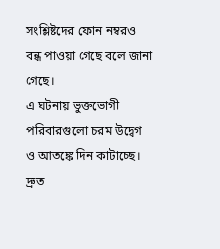সংশ্লিষ্টদের ফোন নম্বরও বন্ধ পাওয়া গেছে বলে জানা গেছে।
এ ঘটনায় ভুক্তভোগী পরিবারগুলো চরম উদ্বেগ ও আতঙ্কে দিন কাটাচ্ছে। দ্রুত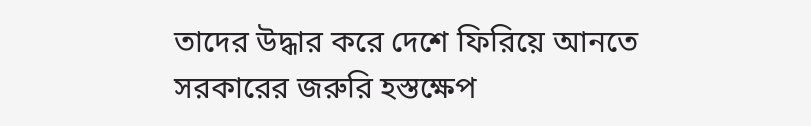তাদের উদ্ধার করে দেশে ফিরিয়ে আনতে সরকারের জরুরি হস্তক্ষেপ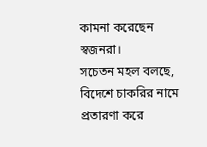কামনা করেছেন স্বজনরা।
সচেতন মহল বলছে, বিদেশে চাকরির নামে প্রতারণা করে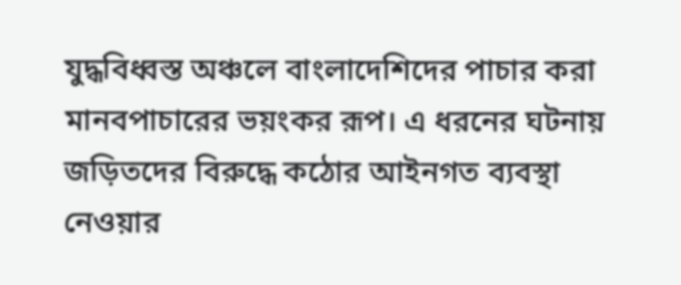যুদ্ধবিধ্বস্ত অঞ্চলে বাংলাদেশিদের পাচার করা মানবপাচারের ভয়ংকর রূপ। এ ধরনের ঘটনায় জড়িতদের বিরুদ্ধে কঠোর আইনগত ব্যবস্থা নেওয়ার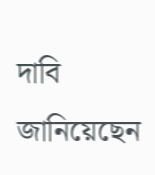দাবি জানিয়েছেন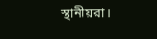স্থানীয়রা।